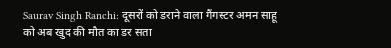Saurav Singh Ranchi: दूसरों को डराने वाला गैंगस्टर अमन साहू को अब खुद की मौत का डर सता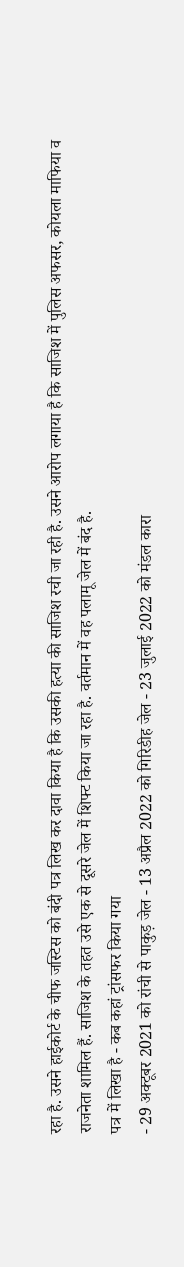रहा है. उसने हाईकोर्ट के चीफ जस्टिस को बंदी पत्र लिख कर दावा किया है कि उसकी हत्या की साजिश रची जा रही है. उसने आरोप लगाया है कि साजिश में पुलिस अफसर, कोयला माफिया व राजनेता शामिल हैं. साजिश के तहत उसे एक से दूसरे जेल में शिफ्ट किया जा रहा है. वर्तमान में वह पलामू जेल में बंद है.
पत्र में लिखा है - कब कहां ट्रांसफर किया गया
- 29 अक्टूबर 2021 को रांची से पाकुड़ जेल - 13 अप्रैल 2022 को गिरिडीह जेल - 23 जुलाई 2022 को मंडल कारा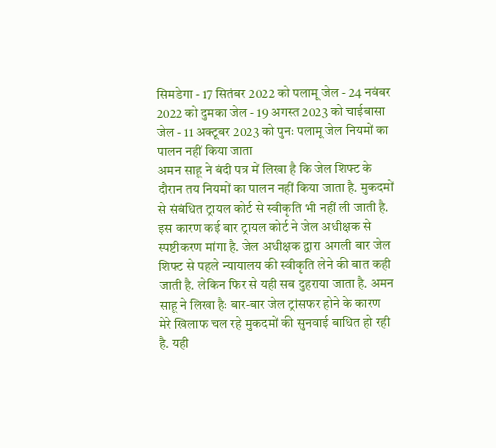सिमडेगा - 17 सितंबर 2022 को पलामू जेल - 24 नवंबर 2022 को दुमका जेल - 19 अगस्त 2023 को चाईबासा जेल - 11 अक्टूबर 2023 को पुनः पलामू जेल नियमों का पालन नहीं किया जाता
अमन साहू ने बंदी पत्र में लिखा है कि जेल शिफ्ट के दौरान तय नियमों का पालन नहीं किया जाता है. मुकदमों से संबंधित ट्रायल कोर्ट से स्वीकृति भी नहीं ली जाती है. इस कारण कई बार ट्रायल कोर्ट ने जेल अधीक्षक से स्पष्टीकरण मांगा है. जेल अधीक्षक द्वारा अगली बार जेल शिफ्ट से पहले न्यायालय की स्वीकृति लेने की बात कही जाती है. लेकिन फिर से यही सब दुहराया जाता है. अमन साहू ने लिखा हैः बार-बार जेल ट्रांसफर होने के कारण मेरे खिलाफ चल रहे मुकदमों की सुनवाई बाधित हो रही है. यही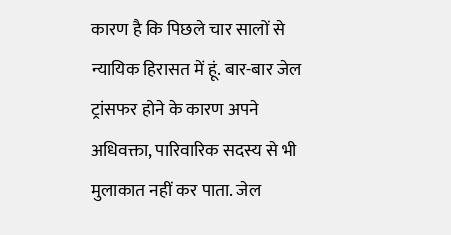कारण है कि पिछले चार सालों से न्यायिक हिरासत में हूं. बार-बार जेल ट्रांसफर होने के कारण अपने अधिवक्ता, पारिवारिक सदस्य से भी मुलाकात नहीं कर पाता. जेल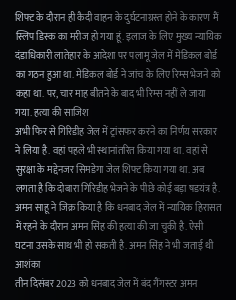शिफ्ट के दौरान ही कैदी वाहन के दुर्घटनाग्रस्त होने के कारण मैं स्लिप डिस्क का मरीज हो गया हूं. इलाज के लिए मुख्य न्यायिक दंडाधिकारी लातेहार के आदेशा पर पलामू जेल में मेडिकल बोर्ड का गठन हुआ था. मेडिकल बोर्ड ने जांच के लिए रिम्स भेजने को कहा था. पर, चार माह बीतने के बाद भी रिम्स नहीं ले जाया गया. हत्या की साजिश
अभी फिर से गिरिडीह जेल में ट्रांसफर करने का निर्णय सरकार ने लिया है. वहां पहले भी स्थानांतरित किया गया था. वहां से सुरक्षा के मद्देनजर सिमडेगा जेल शिफ्ट किया गया था. अब लगता है कि दोबारा गिरिडीह भेजने के पीछे कोई बड़ा षडयंत्र है. अमन साहू ने जिक्र किया है कि धनबाद जेल में न्यायिक हिरासत में रहने के दौरान अमन सिंह की हत्या की जा चुकी है. ऐसी घटना उसके साथ भी हो सकती है. अमन सिंह ने भी जताई थी आशंका
तीन दिसंबर 2023 को धनबाद जेल में बंद गैंगस्टर अमन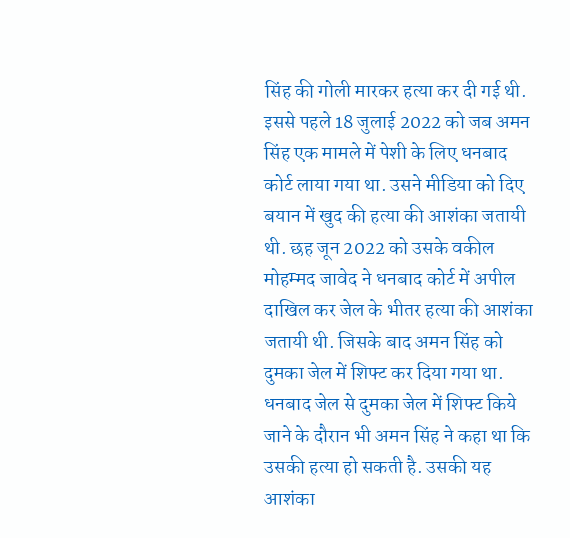सिंह की गोली मारकर हत्या कर दी गई थी. इससे पहले 18 जुलाई 2022 को जब अमन सिंह एक मामले में पेशी के लिए धनबाद कोर्ट लाया गया था. उसने मीडिया को दिए बयान में खुद की हत्या की आशंका जतायी थी. छह जून 2022 को उसके वकील मोहम्मद जावेद ने धनबाद कोर्ट में अपील दाखिल कर जेल के भीतर हत्या की आशंका जतायी थी. जिसके बाद अमन सिंह को दुमका जेल में शिफ्ट कर दिया गया था. धनबाद जेल से दुमका जेल में शिफ्ट किये जाने के दौरान भी अमन सिंह ने कहा था कि उसकी हत्या हो सकती है. उसकी यह आशंका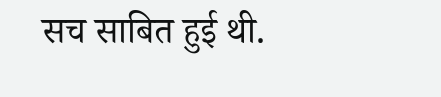सच साबित हुई थी.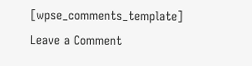[wpse_comments_template]
Leave a Comment